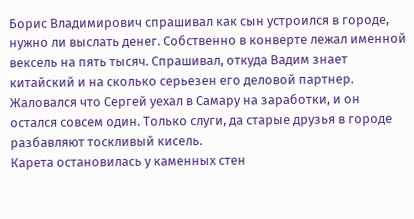Борис Владимирович спрашивал как сын устроился в городе, нужно ли выслать денег. Собственно в конверте лежал именной вексель на пять тысяч. Спрашивал, откуда Вадим знает китайский и на сколько серьезен его деловой партнер. Жаловался что Сергей уехал в Самару на заработки, и он остался совсем один. Только слуги, да старые друзья в городе разбавляют тоскливый кисель.
Карета остановилась у каменных стен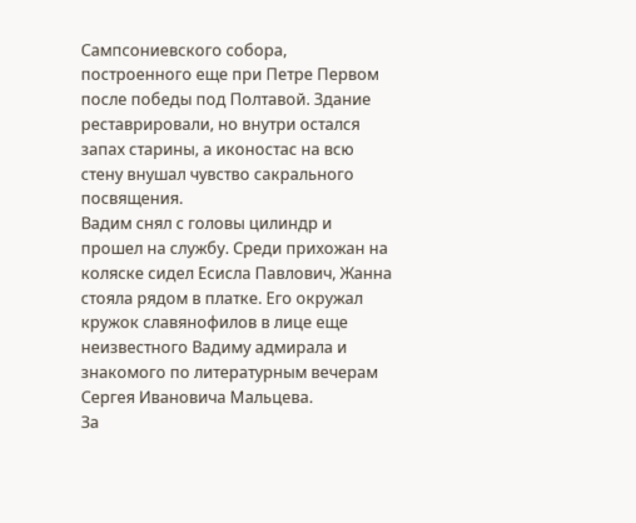Сампсониевского собора, построенного еще при Петре Первом после победы под Полтавой. Здание реставрировали, но внутри остался запах старины, а иконостас на всю стену внушал чувство сакрального посвящения.
Вадим снял с головы цилиндр и прошел на службу. Среди прихожан на коляске сидел Есисла Павлович, Жанна стояла рядом в платке. Его окружал кружок славянофилов в лице еще неизвестного Вадиму адмирала и знакомого по литературным вечерам Сергея Ивановича Мальцева.
За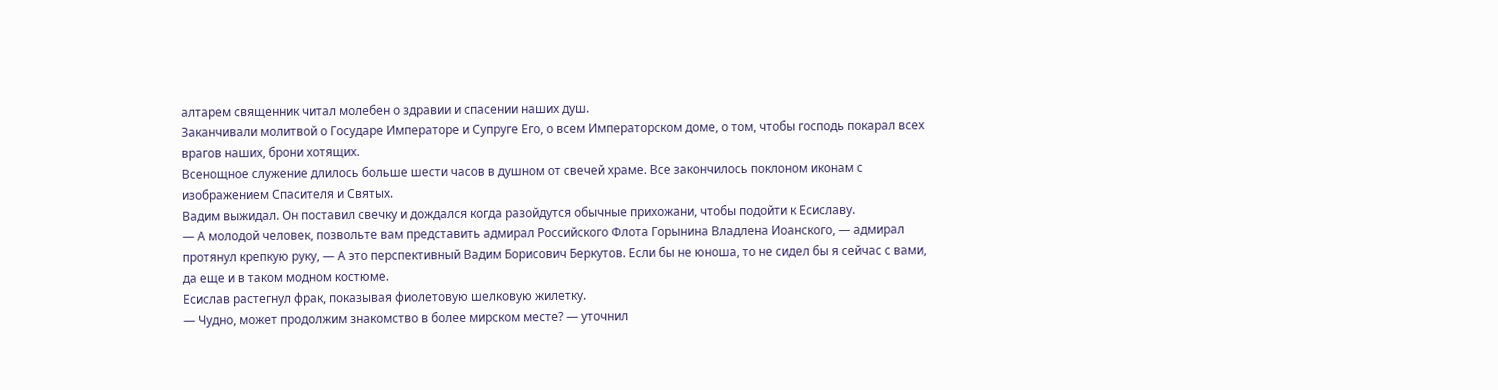алтарем священник читал молебен о здравии и спасении наших душ.
Заканчивали молитвой о Государе Императоре и Супруге Его, о всем Императорском доме, о том, чтобы господь покарал всех врагов наших, брони хотящих.
Всенощное служение длилось больше шести часов в душном от свечей храме. Все закончилось поклоном иконам с изображением Спасителя и Святых.
Вадим выжидал. Он поставил свечку и дождался когда разойдутся обычные прихожани, чтобы подойти к Есиславу.
— А молодой человек, позвольте вам представить адмирал Российского Флота Горынина Владлена Иоанского, — адмирал протянул крепкую руку, — А это перспективный Вадим Борисович Беркутов. Если бы не юноша, то не сидел бы я сейчас с вами, да еще и в таком модном костюме.
Есислав растегнул фрак, показывая фиолетовую шелковую жилетку.
— Чудно, может продолжим знакомство в более мирском месте? — уточнил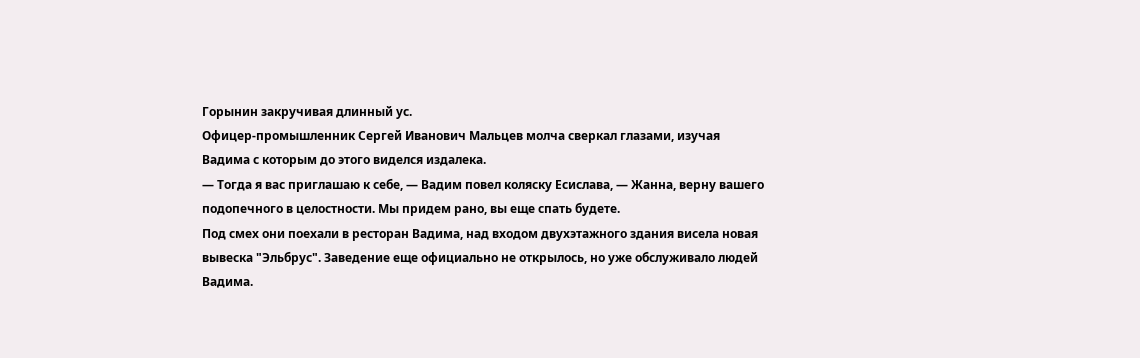Горынин закручивая длинный ус.
Офицер-промышленник Сергей Иванович Мальцев молча сверкал глазами, изучая Вадима с которым до этого виделся издалека.
— Тогда я вас приглашаю к себе, — Вадим повел коляску Есислава, — Жанна, верну вашего подопечного в целостности. Мы придем рано, вы еще спать будете.
Под смех они поехали в ресторан Вадима, над входом двухэтажного здания висела новая вывеска "Эльбрус". Заведение еще официально не открылось, но уже обслуживало людей Вадима.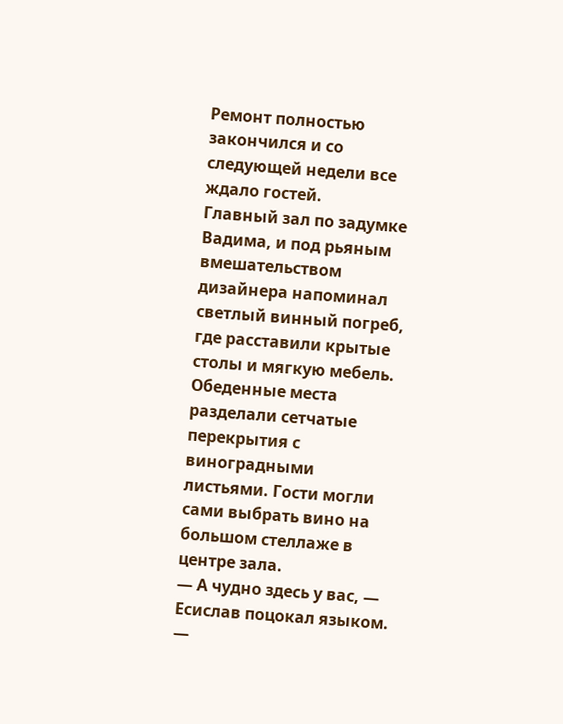Ремонт полностью закончился и со следующей недели все ждало гостей.
Главный зал по задумке Вадима, и под рьяным вмешательством дизайнера напоминал светлый винный погреб, где расставили крытые столы и мягкую мебель. Обеденные места разделали сетчатые перекрытия с виноградными листьями. Гости могли сами выбрать вино на большом стеллаже в центре зала.
— А чудно здесь у вас, — Есислав поцокал языком.
—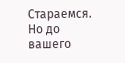Стараемся. Но до вашего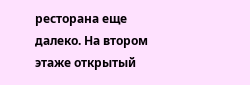ресторана еще далеко. На втором этаже открытый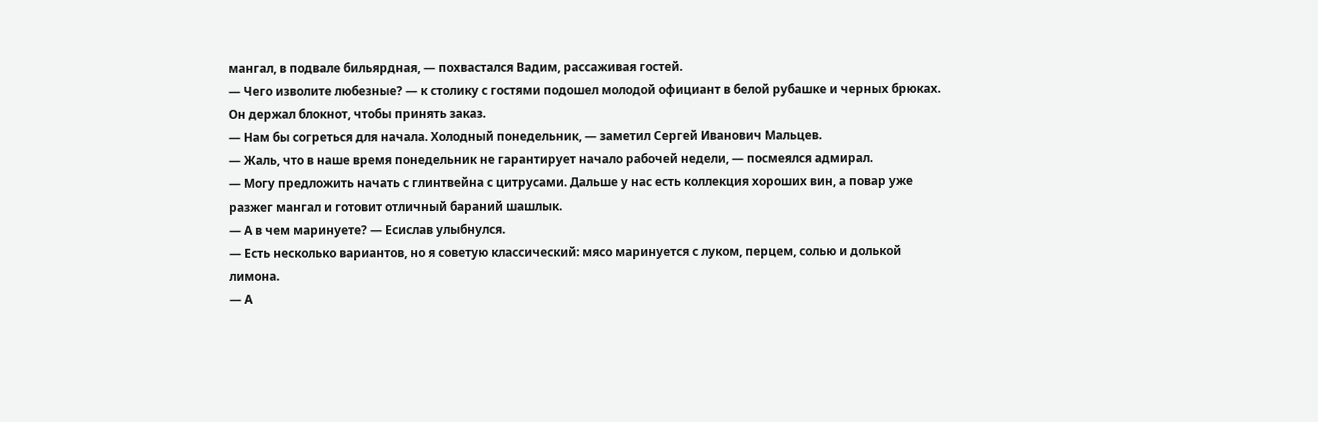мангал, в подвале бильярдная, — похвастался Вадим, рассаживая гостей.
— Чего изволите любезные? — к столику с гостями подошел молодой официант в белой рубашке и черных брюках. Он держал блокнот, чтобы принять заказ.
— Нам бы согреться для начала. Холодный понедельник, — заметил Сергей Иванович Мальцев.
— Жаль, что в наше время понедельник не гарантирует начало рабочей недели, — посмеялся адмирал.
— Могу предложить начать с глинтвейна с цитрусами. Дальше у нас есть коллекция хороших вин, а повар уже разжег мангал и готовит отличный бараний шашлык.
— А в чем маринуете? — Есислав улыбнулся.
— Есть несколько вариантов, но я советую классический: мясо маринуется с луком, перцем, солью и долькой лимона.
— А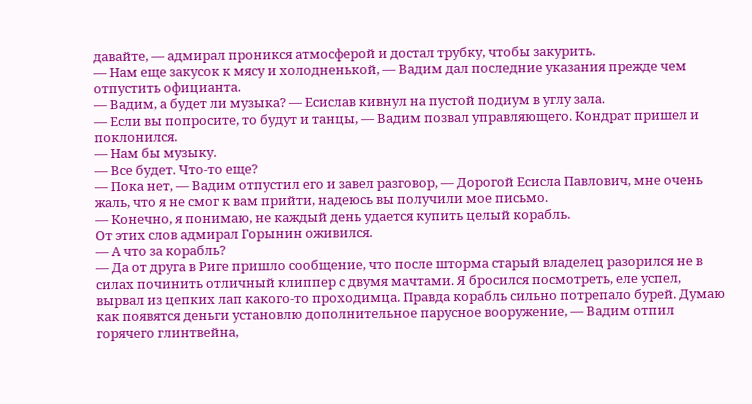давайте, — адмирал проникся атмосферой и достал трубку, чтобы закурить.
— Нам еще закусок к мясу и холодненькой, — Вадим дал последние указания прежде чем отпустить официанта.
— Вадим, а будет ли музыка? — Есислав кивнул на пустой подиум в углу зала.
— Если вы попросите, то будут и танцы, — Вадим позвал управляющего. Кондрат пришел и поклонился.
— Нам бы музыку.
— Все будет. Что-то еще?
— Пока нет, — Вадим отпустил его и завел разговор, — Дорогой Есисла Павлович, мне очень жаль, что я не смог к вам прийти, надеюсь вы получили мое письмо.
— Конечно, я понимаю, не каждый день удается купить целый корабль.
От этих слов адмирал Горынин оживился.
— А что за корабль?
— Да от друга в Риге пришло сообщение, что после шторма старый владелец разорился не в силах починить отличный клиппер с двумя мачтами. Я бросился посмотреть, еле успел, вырвал из цепких лап какого-то проходимца. Правда корабль сильно потрепало бурей. Думаю как появятся деньги установлю дополнительное парусное вооружение, — Вадим отпил горячего глинтвейна,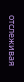отслеживая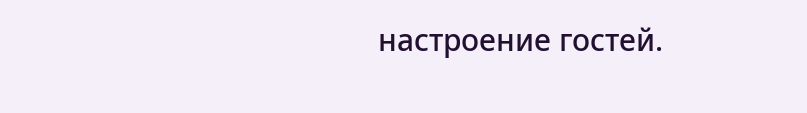настроение гостей.